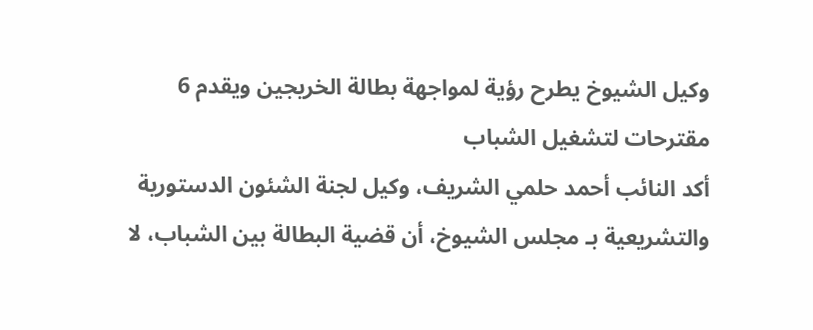وكيل الشيوخ يطرح رؤية لمواجهة بطالة الخريجين ويقدم 6 مقترحات لتشغيل الشباب
أكد النائب أحمد حلمي الشريف، وكيل لجنة الشئون الدستورية والتشريعية بـ مجلس الشيوخ، أن قضية البطالة بين الشباب، لا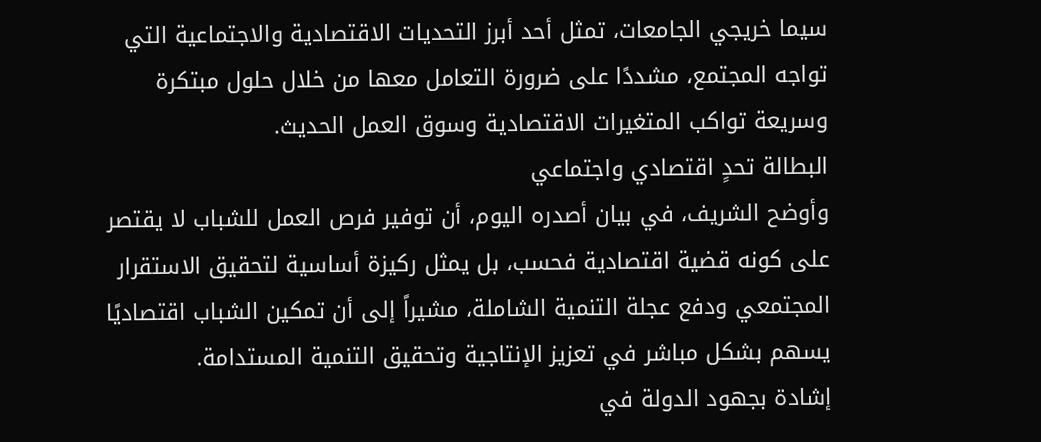سيما خريجي الجامعات، تمثل أحد أبرز التحديات الاقتصادية والاجتماعية التي تواجه المجتمع، مشددًا على ضرورة التعامل معها من خلال حلول مبتكرة وسريعة تواكب المتغيرات الاقتصادية وسوق العمل الحديث.
البطالة تحدٍ اقتصادي واجتماعي
وأوضح الشريف، في بيان أصدره اليوم، أن توفير فرص العمل للشباب لا يقتصر على كونه قضية اقتصادية فحسب، بل يمثل ركيزة أساسية لتحقيق الاستقرار المجتمعي ودفع عجلة التنمية الشاملة، مشيراً إلى أن تمكين الشباب اقتصاديًا يسهم بشكل مباشر في تعزيز الإنتاجية وتحقيق التنمية المستدامة.
إشادة بجهود الدولة في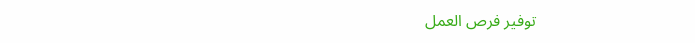توفير فرص العمل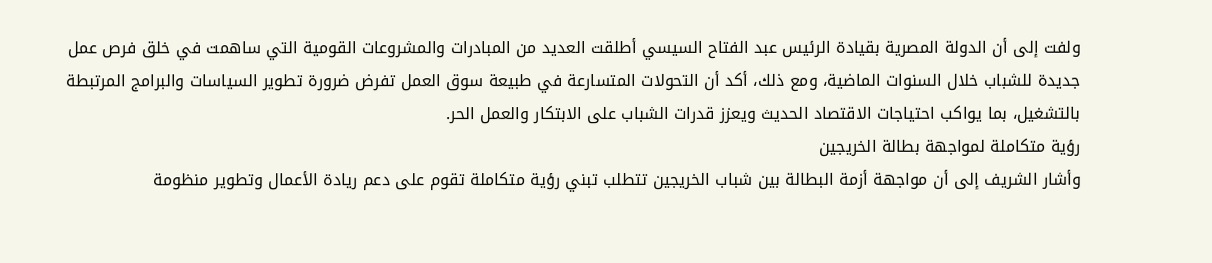ولفت إلى أن الدولة المصرية بقيادة الرئيس عبد الفتاح السيسي أطلقت العديد من المبادرات والمشروعات القومية التي ساهمت في خلق فرص عمل جديدة للشباب خلال السنوات الماضية، ومع ذلك، أكد أن التحولات المتسارعة في طبيعة سوق العمل تفرض ضرورة تطوير السياسات والبرامج المرتبطة بالتشغيل، بما يواكب احتياجات الاقتصاد الحديث ويعزز قدرات الشباب على الابتكار والعمل الحر.
رؤية متكاملة لمواجهة بطالة الخريجين
وأشار الشريف إلى أن مواجهة أزمة البطالة بين شباب الخريجين تتطلب تبني رؤية متكاملة تقوم على دعم ريادة الأعمال وتطوير منظومة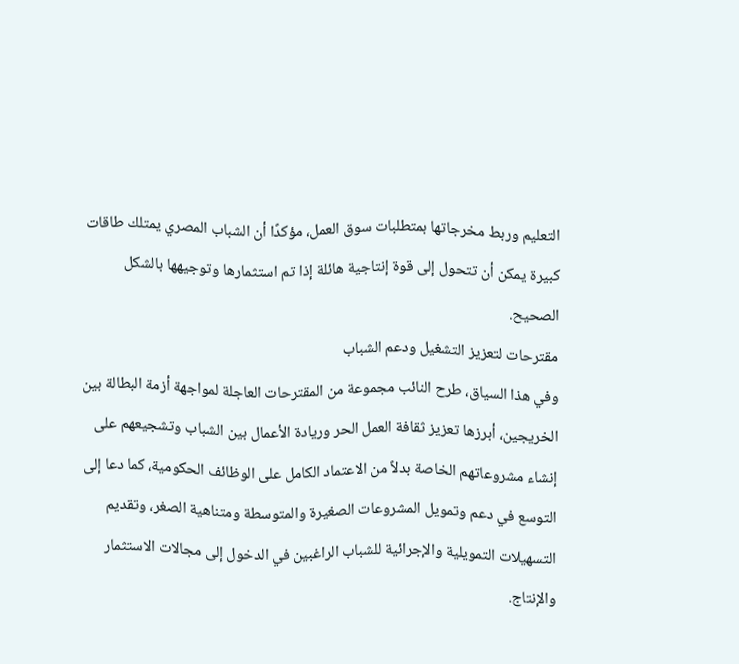التعليم وربط مخرجاتها بمتطلبات سوق العمل، مؤكدًا أن الشباب المصري يمتلك طاقات كبيرة يمكن أن تتحول إلى قوة إنتاجية هائلة إذا تم استثمارها وتوجيهها بالشكل الصحيح.
مقترحات لتعزيز التشغيل ودعم الشباب
وفي هذا السياق، طرح النائب مجموعة من المقترحات العاجلة لمواجهة أزمة البطالة بين الخريجين، أبرزها تعزيز ثقافة العمل الحر وريادة الأعمال بين الشباب وتشجيعهم على إنشاء مشروعاتهم الخاصة بدلاً من الاعتماد الكامل على الوظائف الحكومية، كما دعا إلى التوسع في دعم وتمويل المشروعات الصغيرة والمتوسطة ومتناهية الصغر، وتقديم التسهيلات التمويلية والإجرائية للشباب الراغبين في الدخول إلى مجالات الاستثمار والإنتاج.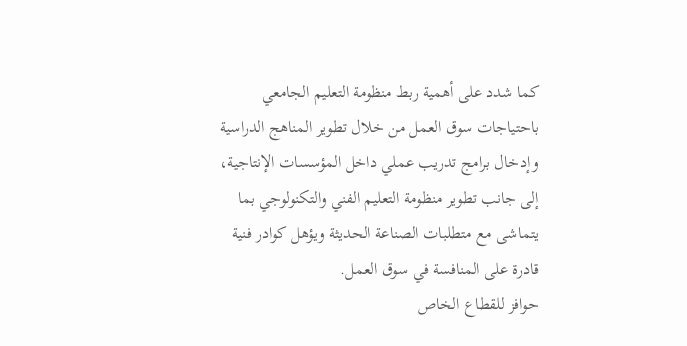كما شدد على أهمية ربط منظومة التعليم الجامعي باحتياجات سوق العمل من خلال تطوير المناهج الدراسية وإدخال برامج تدريب عملي داخل المؤسسات الإنتاجية، إلى جانب تطوير منظومة التعليم الفني والتكنولوجي بما يتماشى مع متطلبات الصناعة الحديثة ويؤهل كوادر فنية قادرة على المنافسة في سوق العمل.
حوافز للقطاع الخاص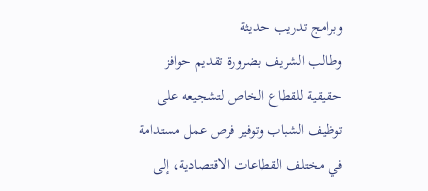وبرامج تدريب حديثة
وطالب الشريف بضرورة تقديم حوافز حقيقية للقطاع الخاص لتشجيعه على توظيف الشباب وتوفير فرص عمل مستدامة في مختلف القطاعات الاقتصادية، إلى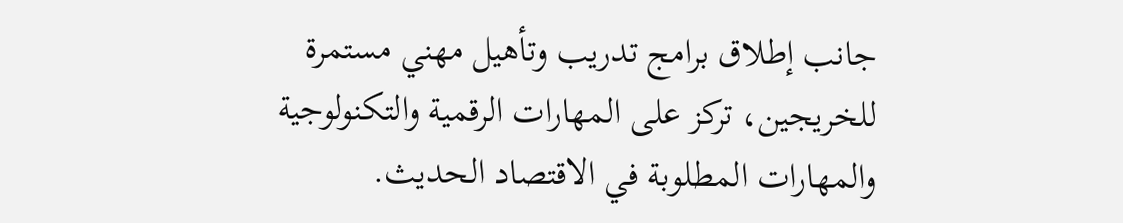جانب إطلاق برامج تدريب وتأهيل مهني مستمرة للخريجين، تركز على المهارات الرقمية والتكنولوجية والمهارات المطلوبة في الاقتصاد الحديث.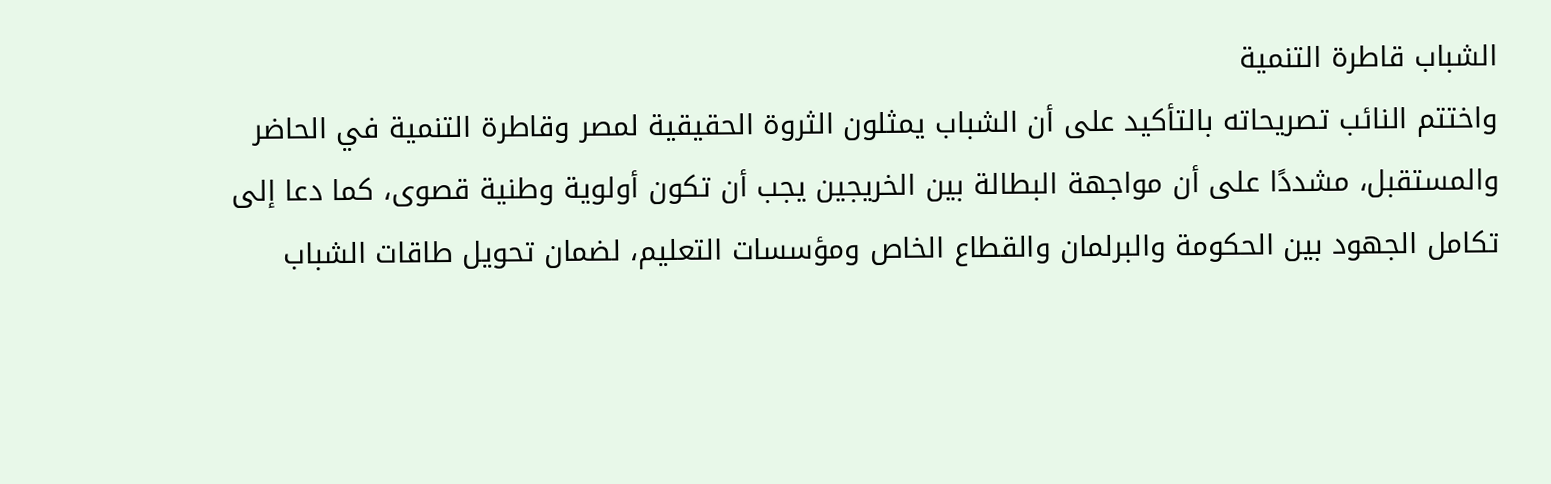الشباب قاطرة التنمية
واختتم النائب تصريحاته بالتأكيد على أن الشباب يمثلون الثروة الحقيقية لمصر وقاطرة التنمية في الحاضر والمستقبل، مشددًا على أن مواجهة البطالة بين الخريجين يجب أن تكون أولوية وطنية قصوى، كما دعا إلى تكامل الجهود بين الحكومة والبرلمان والقطاع الخاص ومؤسسات التعليم، لضمان تحويل طاقات الشباب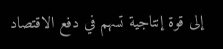إلى قوة إنتاجية تسهم في دفع الاقتصاد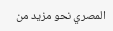المصري نحو مزيد من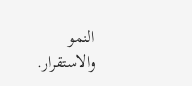النمو والاستقرار.